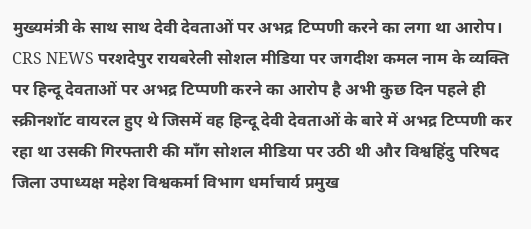मुख्यमंत्री के साथ साथ देवी देवताओं पर अभद्र टिप्पणी करने का लगा था आरोप।
CRS NEWS परशदेपुर रायबरेली सोशल मीडिया पर जगदीश कमल नाम के व्यक्ति पर हिन्दू देवताओं पर अभद्र टिप्पणी करने का आरोप है अभी कुछ दिन पहले ही स्क्रीनशॉट वायरल हुए थे जिसमें वह हिन्दू देवी देवताओं के बारे में अभद्र टिप्पणी कर रहा था उसकी गिरफ्तारी की माँग सोशल मीडिया पर उठी थी और विश्वहिंदु परिषद जिला उपाध्यक्ष महेश विश्वकर्मा विभाग धर्माचार्य प्रमुख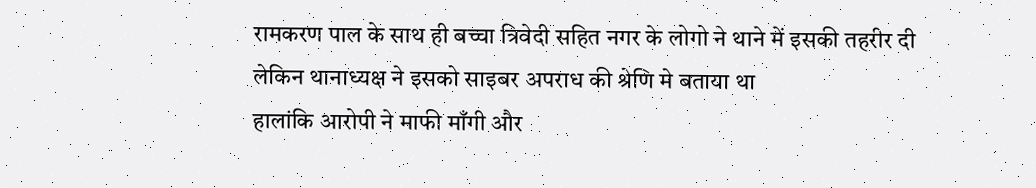रामकरण पाल के साथ ही बच्चा त्रिवेदी सहित नगर के लोगो ने थाने में इसकी तहरीर दी लेकिन थानाध्यक्ष ने इसको साइबर अपराध की श्रेणि मे बताया था
हालांकि आरोपी ने माफी माँगी और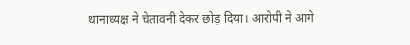थानाध्यक्ष ने चेतावनी देकर छोड़ दिया। आरोपी ने आगे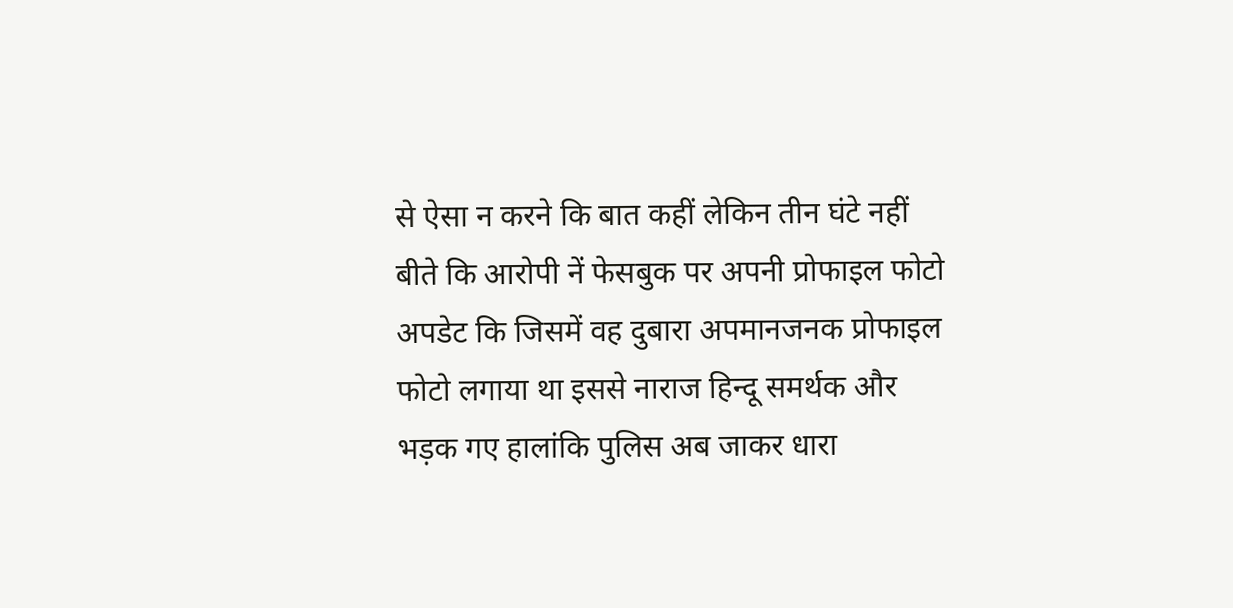से ऐसा न करने कि बात कहीं लेकिन तीन घंटे नहीं बीते कि आरोपी नें फेसबुक पर अपनी प्रोफाइल फोटो अपडेट कि जिसमें वह दुबारा अपमानजनक प्रोफाइल फोटो लगाया था इससे नाराज हिन्दू समर्थक और भड़क गए हालांकि पुलिस अब जाकर धारा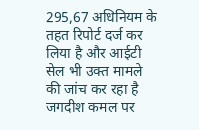295,67 अधिनियम के तहत रिपोर्ट दर्ज कर लिया है और आईटी सेल भी उक्त मामले की जांच कर रहा है जगदीश कमल पर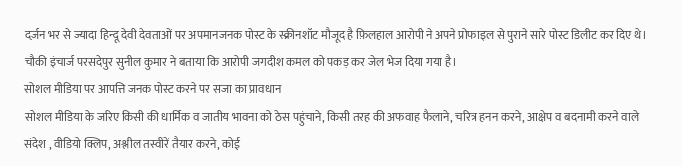दर्ज़न भर से ज्यादा हिन्दू देवी देवताओं पर अपमानजनक पोस्ट के स्क्रीनशॉट मौजूद है फ़िलहाल आरोपी ने अपने प्रोफाइल से पुराने सारे पोस्ट डिलीट कर दिए थे। चौकी इंचार्ज परसदेपुर सुनील कुमार ने बताया कि आरोपी जगदीश कमल को पकड़ कर जेल भेज दिया गया है।
सोशल मीडिया पर आपत्ति जनक पोस्ट करने पर सजा का प्रावधान
सोशल मीडिया के जरिए किसी की धार्मिक व जातीय भावना को ठेस पहुंचाने, किसी तरह की अफवाह फैलाने, चरित्र हनन करने, आक्षेप व बदनामी करने वाले संदेश , वीडियो क्लिप, अश्लील तस्वीरें तैयार करने, कोई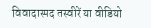विवादास्पद तस्वीरें या वीडियो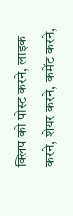क्लिप को पोस्ट करने, लाइक करने, शेयर करने, कमेंट करने,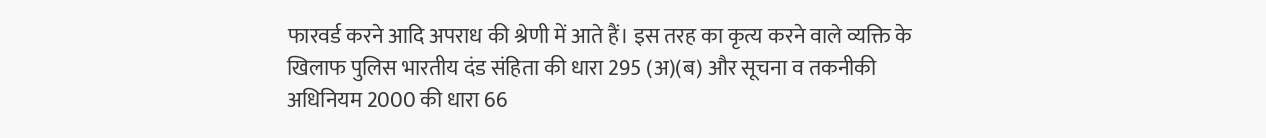फारवर्ड करने आदि अपराध की श्रेणी में आते हैं। इस तरह का कृत्य करने वाले व्यक्ति के खिलाफ पुलिस भारतीय दंड संहिता की धारा 295 (अ)(ब) और सूचना व तकनीकी अधिनियम 2000 की धारा 66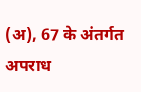(अ), 67 के अंतर्गत अपराध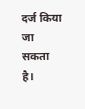दर्ज किया जा सकता है।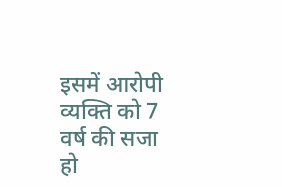इसमें आरोपी व्यक्ति को 7 वर्ष की सजा हो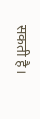सकती है।